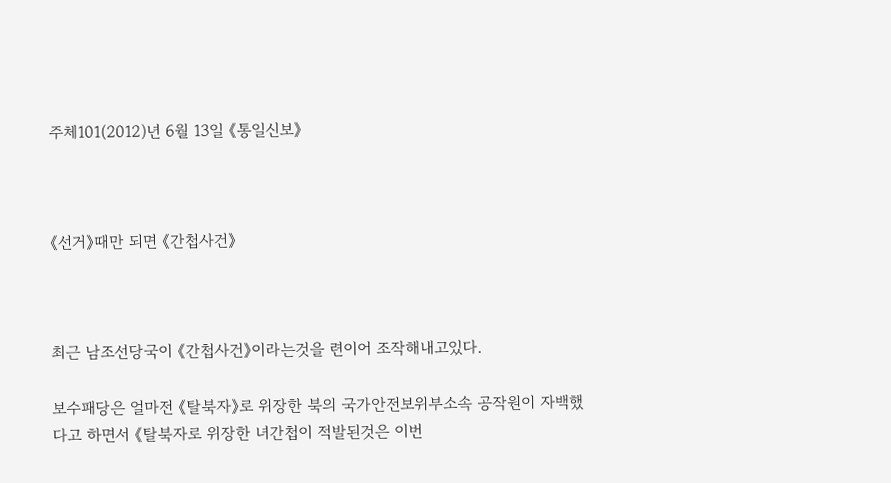주체101(2012)년 6월 13일 《통일신보》



《선거》때만 되면 《간첩사건》



최근 남조선당국이 《간첩사건》이라는것을 련이어 조작해내고있다.

보수패당은 얼마전 《탈북자》로 위장한 북의 국가안전보위부소속 공작원이 자백했다고 하면서 《탈북자로 위장한 녀간첩이 적발된것은 이번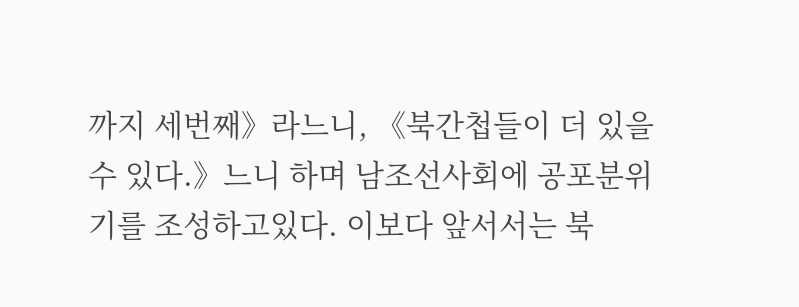까지 세번째》라느니, 《북간첩들이 더 있을수 있다.》느니 하며 남조선사회에 공포분위기를 조성하고있다. 이보다 앞서서는 북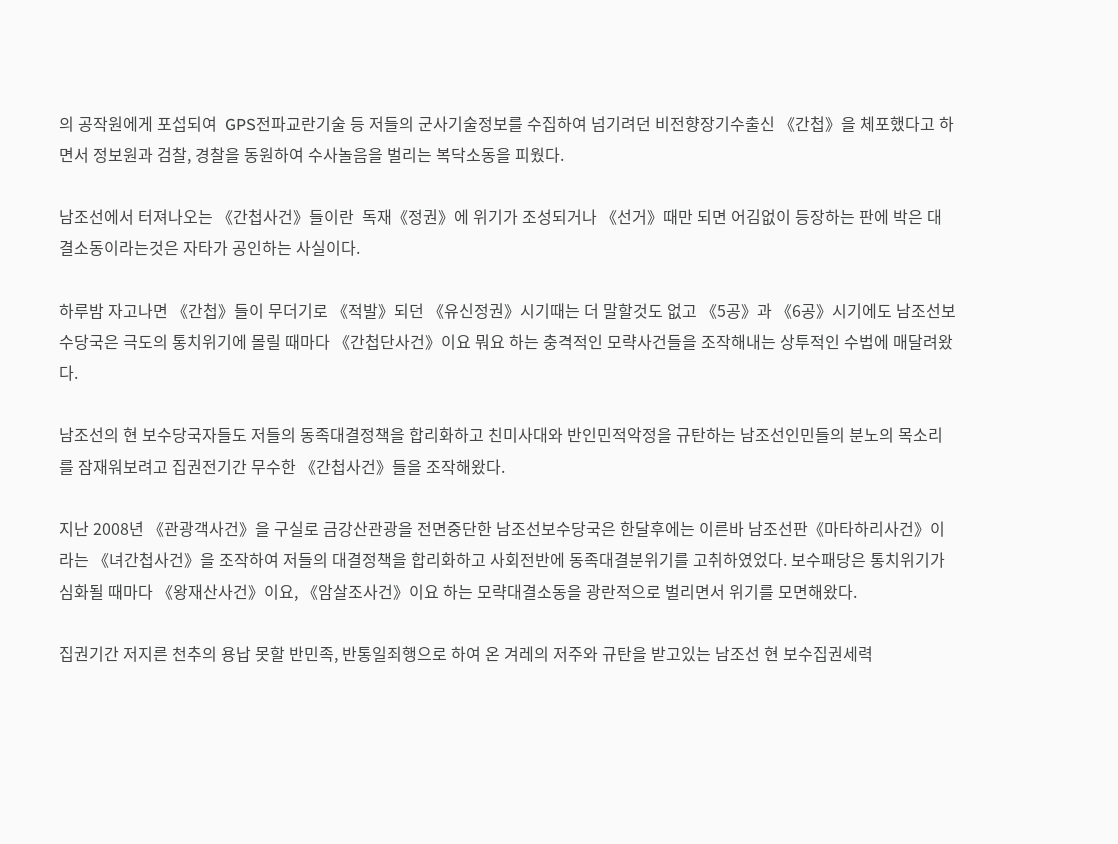의 공작원에게 포섭되여  GPS전파교란기술 등 저들의 군사기술정보를 수집하여 넘기려던 비전향장기수출신 《간첩》을 체포했다고 하면서 정보원과 검찰, 경찰을 동원하여 수사놀음을 벌리는 복닥소동을 피웠다.

남조선에서 터져나오는 《간첩사건》들이란  독재《정권》에 위기가 조성되거나 《선거》때만 되면 어김없이 등장하는 판에 박은 대결소동이라는것은 자타가 공인하는 사실이다.

하루밤 자고나면 《간첩》들이 무더기로 《적발》되던 《유신정권》시기때는 더 말할것도 없고 《5공》과 《6공》시기에도 남조선보수당국은 극도의 통치위기에 몰릴 때마다 《간첩단사건》이요 뭐요 하는 충격적인 모략사건들을 조작해내는 상투적인 수법에 매달려왔다.

남조선의 현 보수당국자들도 저들의 동족대결정책을 합리화하고 친미사대와 반인민적악정을 규탄하는 남조선인민들의 분노의 목소리를 잠재워보려고 집권전기간 무수한 《간첩사건》들을 조작해왔다.

지난 2008년 《관광객사건》을 구실로 금강산관광을 전면중단한 남조선보수당국은 한달후에는 이른바 남조선판《마타하리사건》이라는 《녀간첩사건》을 조작하여 저들의 대결정책을 합리화하고 사회전반에 동족대결분위기를 고취하였었다. 보수패당은 통치위기가 심화될 때마다 《왕재산사건》이요, 《암살조사건》이요 하는 모략대결소동을 광란적으로 벌리면서 위기를 모면해왔다.

집권기간 저지른 천추의 용납 못할 반민족, 반통일죄행으로 하여 온 겨레의 저주와 규탄을 받고있는 남조선 현 보수집권세력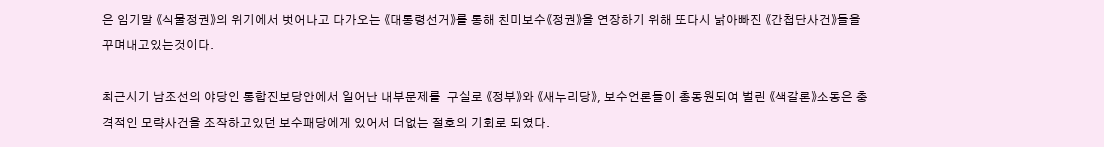은 임기말 《식물정권》의 위기에서 벗어나고 다가오는 《대통령선거》를 통해 친미보수《정권》을 연장하기 위해 또다시 낡아빠진 《간첩단사건》들을 꾸며내고있는것이다.

최근시기 남조선의 야당인 통합진보당안에서 일어난 내부문제를  구실로 《정부》와 《새누리당》, 보수언론들이 총동원되여 벌린 《색갈론》소동은 충격적인 모략사건을 조작하고있던 보수패당에게 있어서 더없는 절호의 기회로 되였다.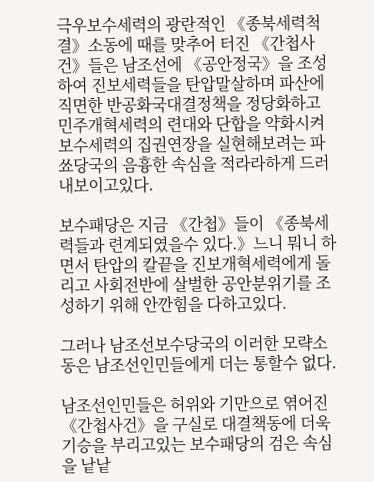극우보수세력의 광란적인 《종북세력척결》소동에 때를 맞추어 터진 《간첩사건》들은 남조선에 《공안정국》을 조성하여 진보세력들을 탄압말살하며 파산에 직면한 반공화국대결정책을 정당화하고 민주개혁세력의 련대와 단합을 약화시켜 보수세력의 집권연장을 실현해보려는 파쑈당국의 음흉한 속심을 적라라하게 드러내보이고있다.

보수패당은 지금 《간첩》들이 《종북세력들과 련계되였을수 있다.》느니 뭐니 하면서 탄압의 칼끝을 진보개혁세력에게 돌리고 사회전반에 살벌한 공안분위기를 조성하기 위해 안깐힘을 다하고있다.

그러나 남조선보수당국의 이러한 모략소동은 남조선인민들에게 더는 통할수 없다.

남조선인민들은 허위와 기만으로 엮어진 《간첩사건》을 구실로 대결책동에 더욱 기승을 부리고있는 보수패당의 검은 속심을 낱낱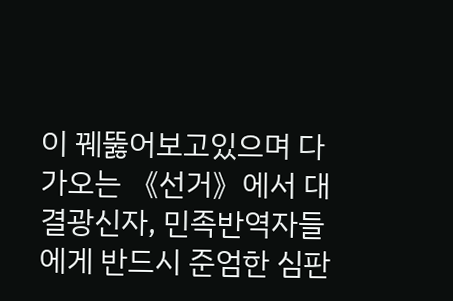이 꿰뚫어보고있으며 다가오는 《선거》에서 대결광신자, 민족반역자들에게 반드시 준엄한 심판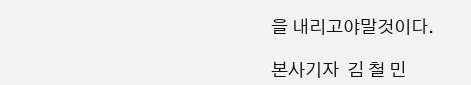을 내리고야말것이다.

본사기자  김 철 민